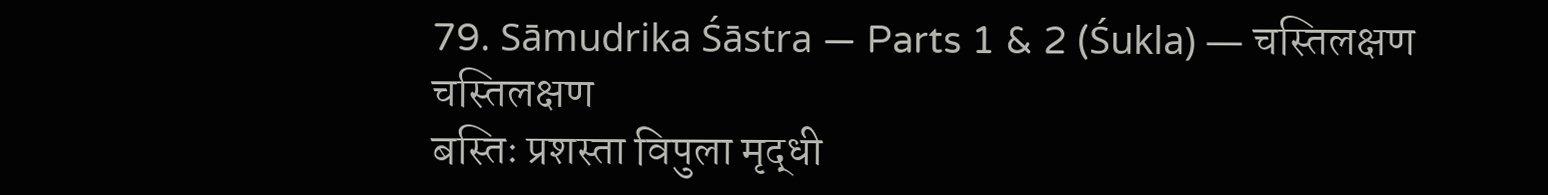79. Sāmudrika Śāstra — Parts 1 & 2 (Śukla) — चस्तिलक्षण
चस्तिलक्षण
बस्तिः प्रशस्ता विपुला मृद्धी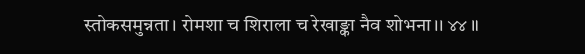स्तोकसमुन्नता। रोमशा च शिराला च रेखाङ्का नैव शोभना।। ४४ ॥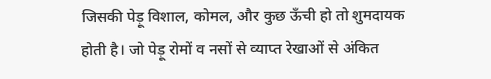जिसकी पेड़ू विशाल, कोमल, और कुछ ऊँची हो तो शुमदायक होती है। जो पेड़ू रोमों व नसों से व्याप्त रेखाओं से अंकित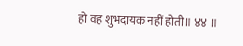हो वह शुभदायक नहीं होती॥ ४४ ॥